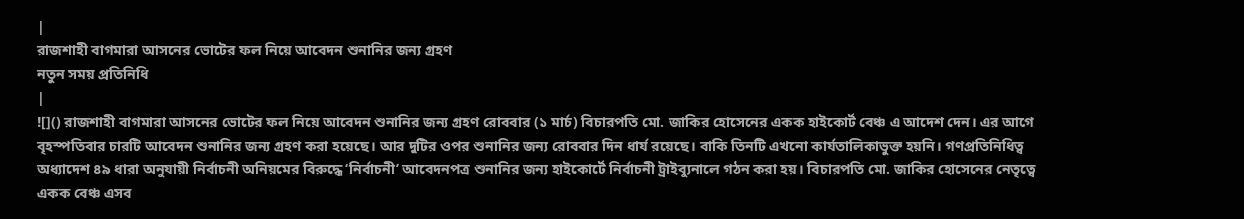|
রাজশাহী বাগমারা আসনের ভোটের ফল নিয়ে আবেদন শুনানির জন্য গ্রহণ
নতুন সময় প্রতিনিধি
|
![]() রাজশাহী বাগমারা আসনের ভোটের ফল নিয়ে আবেদন শুনানির জন্য গ্রহণ রোববার (১ মার্চ) বিচারপতি মো. জাকির হোসেনের একক হাইকোর্ট বেঞ্চ এ আদেশ দেন। এর আগে বৃহস্পতিবার চারটি আবেদন শুনানির জন্য গ্রহণ করা হয়েছে। আর দুটির ওপর শুনানির জন্য রোববার দিন ধার্য রয়েছে। বাকি তিনটি এখনো কার্যতালিকাভুক্ত হয়নি। গণপ্রতিনিধিত্ব অধ্যাদেশ ৪৯ ধারা অনুযায়ী নির্বাচনী অনিয়মের বিরুদ্ধে ‘নির্বাচনী’ আবেদনপত্র শুনানির জন্য হাইকোর্টে নির্বাচনী ট্রাইব্যুনালে গঠন করা হয়। বিচারপতি মো. জাকির হোসেনের নেতৃত্বে একক বেঞ্চ এসব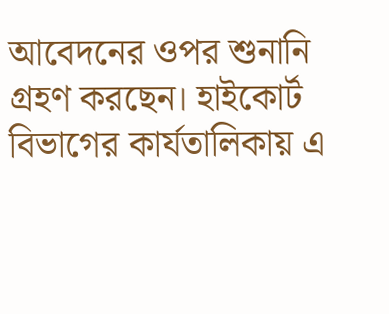আবেদনের ওপর শুনানি গ্রহণ করছেন। হাইকোর্ট বিভাগের কার্যতালিকায় এ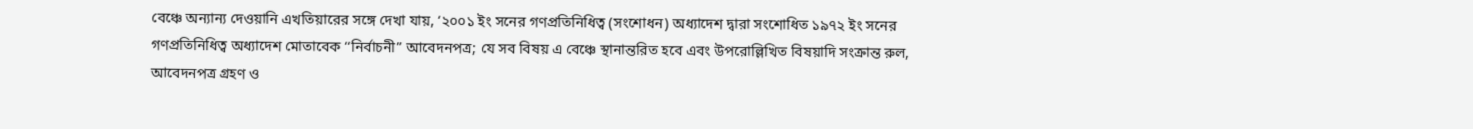বেঞ্চে অন্যান্য দেওয়ানি এখতিয়ারের সঙ্গে দেখা যায়, ‘২০০১ ইং সনের গণপ্রতিনিধিত্ব (সংশোধন) অধ্যাদেশ দ্বারা সংশোধিত ১৯৭২ ইং সনের গণপ্রতিনিধিত্ব অধ্যাদেশ মোতাবেক ‘‘নির্বাচনী” আবেদনপত্র; যে সব বিষয় এ বেঞ্চে স্থানান্তরিত হবে এবং উপরোল্লিখিত বিষয়াদি সংক্রান্ত রুল, আবেদনপত্র গ্রহণ ও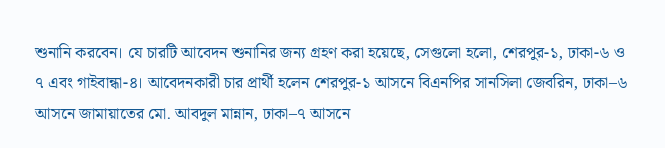শুনানি করবেন। যে চারটি আবেদন শুনানির জন্য গ্রহণ করা হয়েছে, সেগুলো হলো, শেরপুর-১, ঢাকা-৬ ও ৭ এবং গাইবান্ধা-৪। আবেদনকারী চার প্রার্থী হলেন শেরপুর-১ আসনে বিএনপির সানসিলা জেবরিন, ঢাকা–৬ আসনে জামায়াতের মো. আবদুল মান্নান, ঢাকা–৭ আসনে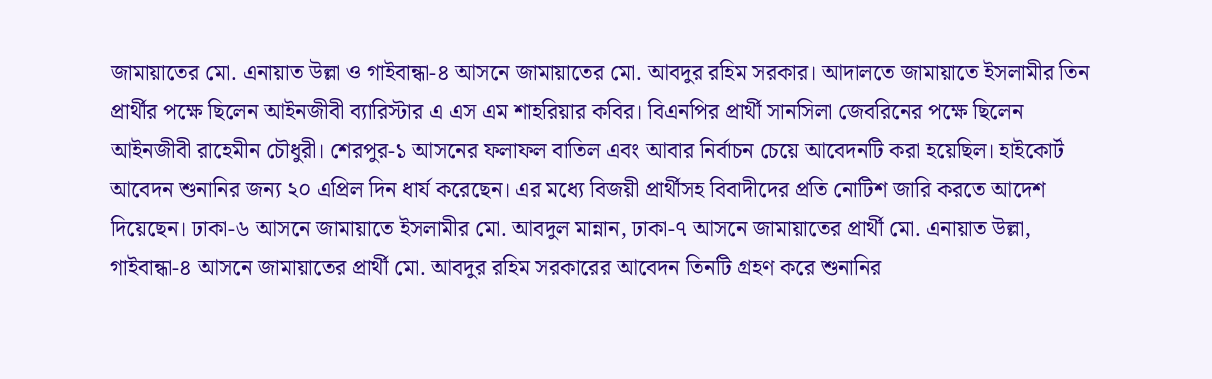জামায়াতের মো. এনায়াত উল্লা ও গাইবান্ধা-৪ আসনে জামায়াতের মো. আবদুর রহিম সরকার। আদালতে জামায়াতে ইসলামীর তিন প্রার্থীর পক্ষে ছিলেন আইনজীবী ব্যারিস্টার এ এস এম শাহরিয়ার কবির। বিএনপির প্রার্থী সানসিলা জেবরিনের পক্ষে ছিলেন আইনজীবী রাহেমীন চৌধুরী। শেরপুর-১ আসনের ফলাফল বাতিল এবং আবার নির্বাচন চেয়ে আবেদনটি করা হয়েছিল। হাইকোর্ট আবেদন শুনানির জন্য ২০ এপ্রিল দিন ধার্য করেছেন। এর মধ্যে বিজয়ী প্রার্থীসহ বিবাদীদের প্রতি নোটিশ জারি করতে আদেশ দিয়েছেন। ঢাকা-৬ আসনে জামায়াতে ইসলামীর মো. আবদুল মান্নান, ঢাকা-৭ আসনে জামায়াতের প্রার্থী মো. এনায়াত উল্লা, গাইবান্ধা-৪ আসনে জামায়াতের প্রার্থী মো. আবদুর রহিম সরকারের আবেদন তিনটি গ্রহণ করে শুনানির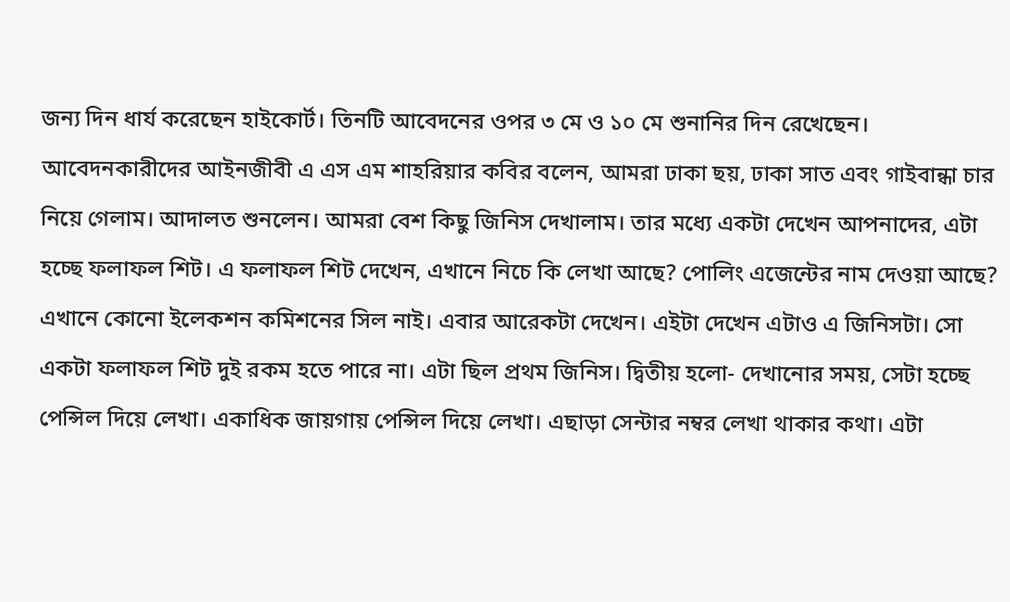জন্য দিন ধার্য করেছেন হাইকোর্ট। তিনটি আবেদনের ওপর ৩ মে ও ১০ মে শুনানির দিন রেখেছেন। আবেদনকারীদের আইনজীবী এ এস এম শাহরিয়ার কবির বলেন, আমরা ঢাকা ছয়, ঢাকা সাত এবং গাইবান্ধা চার নিয়ে গেলাম। আদালত শুনলেন। আমরা বেশ কিছু জিনিস দেখালাম। তার মধ্যে একটা দেখেন আপনাদের, এটা হচ্ছে ফলাফল শিট। এ ফলাফল শিট দেখেন, এখানে নিচে কি লেখা আছে? পোলিং এজেন্টের নাম দেওয়া আছে? এখানে কোনো ইলেকশন কমিশনের সিল নাই। এবার আরেকটা দেখেন। এইটা দেখেন এটাও এ জিনিসটা। সো একটা ফলাফল শিট দুই রকম হতে পারে না। এটা ছিল প্রথম জিনিস। দ্বিতীয় হলো- দেখানোর সময়, সেটা হচ্ছে পেন্সিল দিয়ে লেখা। একাধিক জায়গায় পেন্সিল দিয়ে লেখা। এছাড়া সেন্টার নম্বর লেখা থাকার কথা। এটা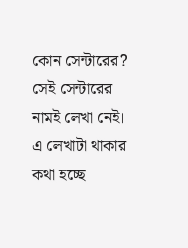কোন সেন্টারের? সেই সেন্টারের নামই লেখা নেই। এ লেখাটা থাকার কথা হচ্ছে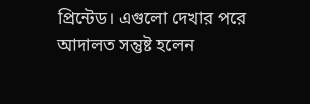প্রিন্টেড। এগুলো দেখার পরে আদালত সন্তুষ্ট হলেন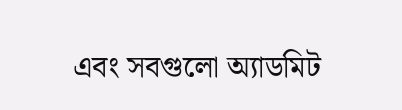এবং সবগুলো অ্যাডমিট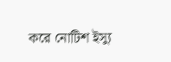করে নোটিশ ইস্যু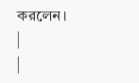করলেন। |
|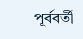পূর্ববর্তী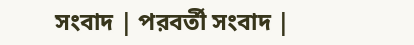সংবাদ | পরবর্তী সংবাদ |